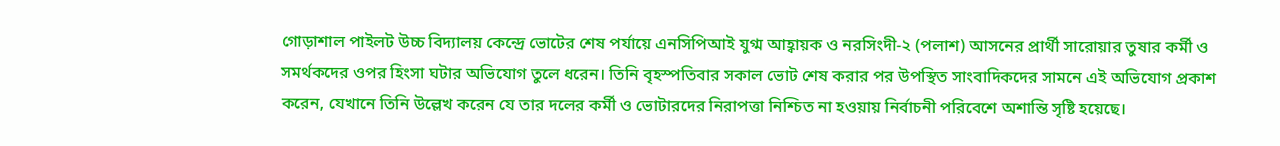গোড়াশাল পাইলট উচ্চ বিদ্যালয় কেন্দ্রে ভোটের শেষ পর্যায়ে এনসিপিআই যুগ্ম আহ্বায়ক ও নরসিংদী-২ (পলাশ) আসনের প্রার্থী সারোয়ার তুষার কর্মী ও সমর্থকদের ওপর হিংসা ঘটার অভিযোগ তুলে ধরেন। তিনি বৃহস্পতিবার সকাল ভোট শেষ করার পর উপস্থিত সাংবাদিকদের সামনে এই অভিযোগ প্রকাশ করেন, যেখানে তিনি উল্লেখ করেন যে তার দলের কর্মী ও ভোটারদের নিরাপত্তা নিশ্চিত না হওয়ায় নির্বাচনী পরিবেশে অশান্তি সৃষ্টি হয়েছে।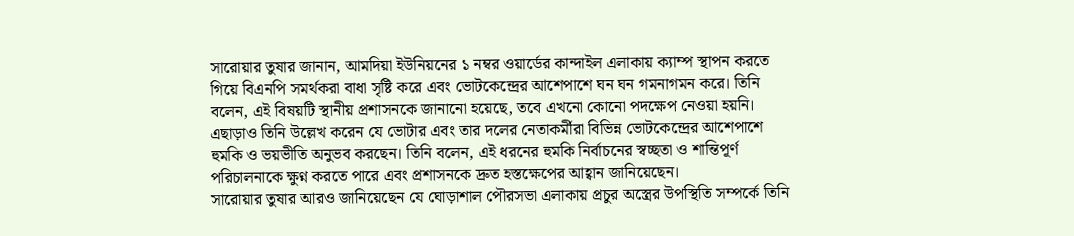সারোয়ার তুষার জানান, আমদিয়া ইউনিয়নের ১ নম্বর ওয়ার্ডের কান্দাইল এলাকায় ক্যাম্প স্থাপন করতে গিয়ে বিএনপি সমর্থকরা বাধা সৃষ্টি করে এবং ভোটকেন্দ্রের আশেপাশে ঘন ঘন গমনাগমন করে। তিনি বলেন, এই বিষয়টি স্থানীয় প্রশাসনকে জানানো হয়েছে, তবে এখনো কোনো পদক্ষেপ নেওয়া হয়নি।
এছাড়াও তিনি উল্লেখ করেন যে ভোটার এবং তার দলের নেতাকর্মীরা বিভিন্ন ভোটকেন্দ্রের আশেপাশে হুমকি ও ভয়ভীতি অনুভব করছেন। তিনি বলেন, এই ধরনের হুমকি নির্বাচনের স্বচ্ছতা ও শান্তিপূর্ণ পরিচালনাকে ক্ষুণ্ন করতে পারে এবং প্রশাসনকে দ্রুত হস্তক্ষেপের আহ্বান জানিয়েছেন।
সারোয়ার তুষার আরও জানিয়েছেন যে ঘোড়াশাল পৌরসভা এলাকায় প্রচুর অস্ত্রের উপস্থিতি সম্পর্কে তিনি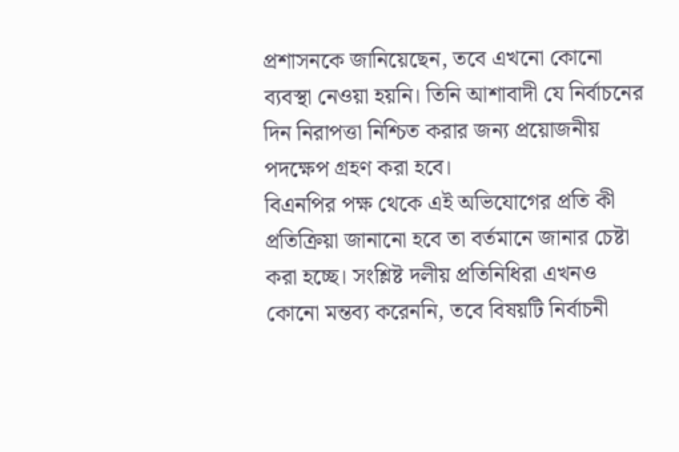প্রশাসনকে জানিয়েছেন, তবে এখনো কোনো ব্যবস্থা নেওয়া হয়নি। তিনি আশাবাদী যে নির্বাচনের দিন নিরাপত্তা নিশ্চিত করার জন্য প্রয়োজনীয় পদক্ষেপ গ্রহণ করা হবে।
বিএনপির পক্ষ থেকে এই অভিযোগের প্রতি কী প্রতিক্রিয়া জানানো হবে তা বর্তমানে জানার চেষ্টা করা হচ্ছে। সংশ্লিষ্ট দলীয় প্রতিনিধিরা এখনও কোনো মন্তব্য করেননি, তবে বিষয়টি নির্বাচনী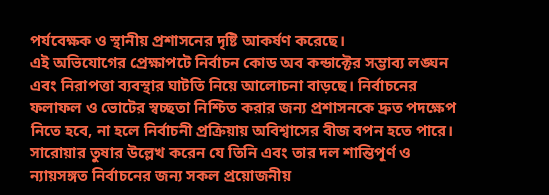পর্যবেক্ষক ও স্থানীয় প্রশাসনের দৃষ্টি আকর্ষণ করেছে।
এই অভিযোগের প্রেক্ষাপটে নির্বাচন কোড অব কন্ডাক্টের সম্ভাব্য লঙ্ঘন এবং নিরাপত্তা ব্যবস্থার ঘাটতি নিয়ে আলোচনা বাড়ছে। নির্বাচনের ফলাফল ও ভোটের স্বচ্ছতা নিশ্চিত করার জন্য প্রশাসনকে দ্রুত পদক্ষেপ নিতে হবে, না হলে নির্বাচনী প্রক্রিয়ায় অবিশ্বাসের বীজ বপন হতে পারে।
সারোয়ার তুষার উল্লেখ করেন যে তিনি এবং তার দল শান্তিপূর্ণ ও ন্যায়সঙ্গত নির্বাচনের জন্য সকল প্রয়োজনীয়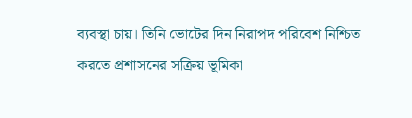ব্যবস্থা চায়। তিনি ভোটের দিন নিরাপদ পরিবেশ নিশ্চিত করতে প্রশাসনের সক্রিয় ভূমিকা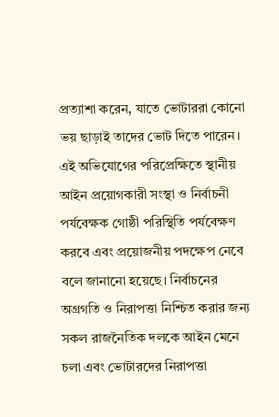প্রত্যাশা করেন, যাতে ভোটাররা কোনো ভয় ছাড়াই তাদের ভোট দিতে পারেন।
এই অভিযোগের পরিপ্রেক্ষিতে স্থানীয় আইন প্রয়োগকারী সংস্থা ও নির্বাচনী পর্যবেক্ষক গোষ্ঠী পরিস্থিতি পর্যবেক্ষণ করবে এবং প্রয়োজনীয় পদক্ষেপ নেবে বলে জানানো হয়েছে। নির্বাচনের অগ্রগতি ও নিরাপত্তা নিশ্চিত করার জন্য সকল রাজনৈতিক দলকে আইন মেনে চলা এবং ভোটারদের নিরাপত্তা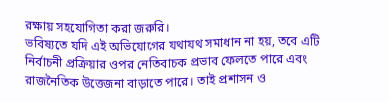রক্ষায় সহযোগিতা করা জরুরি।
ভবিষ্যতে যদি এই অভিযোগের যথাযথ সমাধান না হয়, তবে এটি নির্বাচনী প্রক্রিয়ার ওপর নেতিবাচক প্রভাব ফেলতে পারে এবং রাজনৈতিক উত্তেজনা বাড়াতে পারে। তাই প্রশাসন ও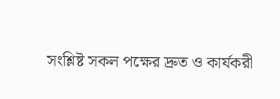সংশ্লিষ্ট সকল পক্ষের দ্রুত ও কার্যকরী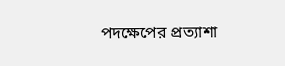পদক্ষেপের প্রত্যাশা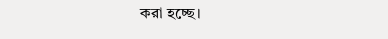করা হচ্ছে।